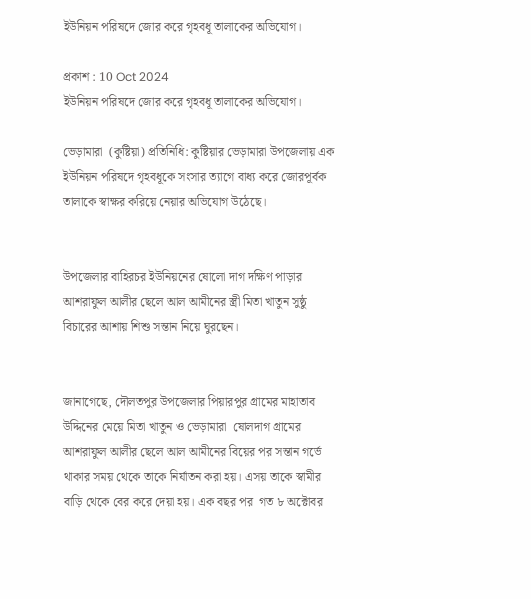ইউনিয়ন পরিষদে জোর করে গৃহবধূ তালাকের অভিযোগ।

প্রকাশ : 10 Oct 2024
ইউনিয়ন পরিষদে জোর করে গৃহবধূ তালাকের অভিযোগ।

ভেড়ামারা  (কুষ্টিয়া) প্রতিনিধি: কুষ্টিয়ার ভেড়ামারা উপজেলায় এক ইউনিয়ন পরিষদে গৃহবধূকে সংসার ত্যাগে বাধ্য করে জোরপূর্বক তালাকে স্বাক্ষর করিয়ে নেয়ার অভিযোগ উঠেছে।


উপজেলার বাহিরচর ইউনিয়নের ষোলো দাগ দক্ষিণ পাড়ার আশরাফুল আলীর ছেলে আল আমীনের স্ত্রী মিতা খাতুন সুষ্ঠু বিচারের আশায় শিশু সন্তান নিয়ে ঘুরছেন।


জানাগেছে, দৌলতপুর উপজেলার পিয়ারপুর গ্রামের মাহাতাব উদ্দিনের মেয়ে মিতা খাতুন ও ভেড়ামারা  ষোলদাগ গ্রামের আশরাফুল আলীর ছেলে আল আমীনের বিয়ের পর সন্তান গর্ভে থাকার সময় থেকে তাকে নির্যাতন করা হয়। এসয় তাকে স্বামীর বাড়ি থেকে বের করে দেয়া হয়। এক বছর পর  গত ৮ অক্টোবর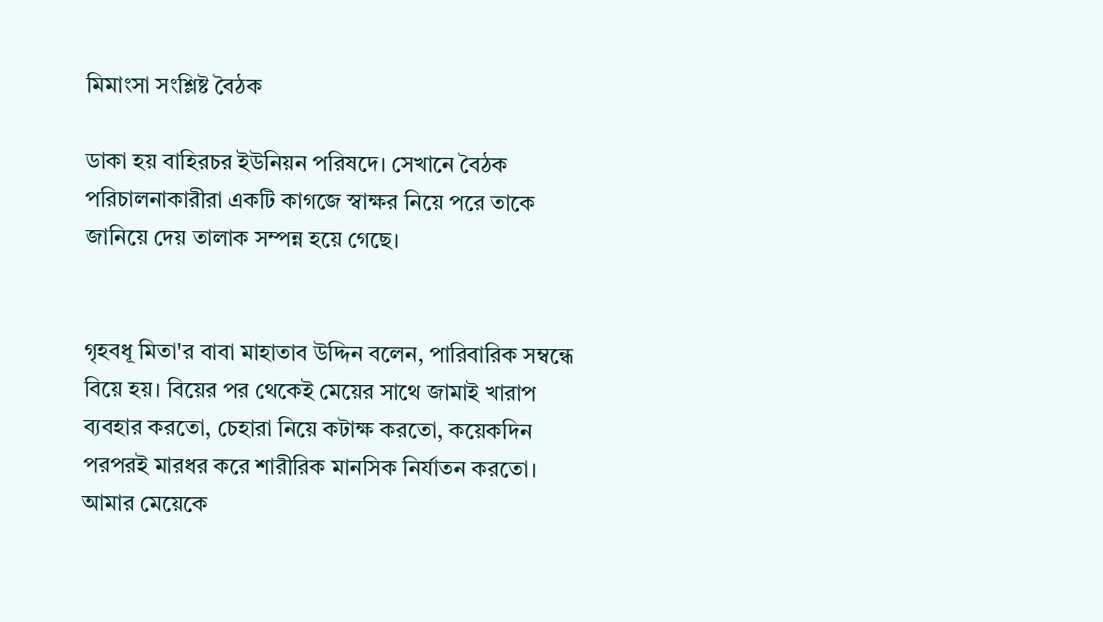মিমাংসা সংশ্লিষ্ট বৈঠক

ডাকা হয় বাহিরচর ইউনিয়ন পরিষদে। সেখানে বৈঠক পরিচালনাকারীরা একটি কাগজে স্বাক্ষর নিয়ে পরে তাকে জানিয়ে দেয় তালাক সম্পন্ন হয়ে গেছে।


গৃহবধূ মিতা'র বাবা মাহাতাব উদ্দিন বলেন, পারিবারিক সম্বন্ধে বিয়ে হয়। বিয়ের পর থেকেই মেয়ের সাথে জামাই খারাপ ব্যবহার করতো, চেহারা নিয়ে কটাক্ষ করতো, কয়েকদিন পরপরই মারধর করে শারীরিক মানসিক নির্যাতন করতো। আমার মেয়েকে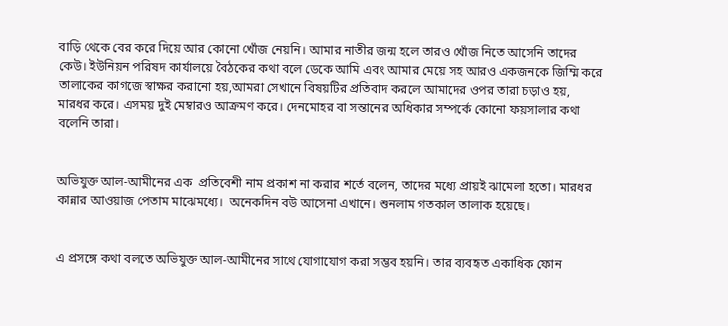বাড়ি থেকে বের করে দিয়ে আর কোনো খোঁজ নেয়নি। আমার নাতীর জন্ম হলে তারও খোঁজ নিতে আসেনি তাদের কেউ। ইউনিয়ন পরিষদ কার্যালয়ে বৈঠকের কথা বলে ডেকে আমি এবং আমার মেয়ে সহ আরও একজনকে জিম্মি করে তালাকের কাগজে স্বাক্ষর করানো হয়,আমরা সেখানে বিষয়টির প্রতিবাদ করলে আমাদের ওপর তারা চড়াও হয়, মারধর করে। এসময় দুই মেম্বারও আক্রমণ করে। দেনমোহর বা সন্তানের অধিকার সম্পর্কে কোনো ফয়সালার কথা বলেনি তারা।


অভিযুক্ত আল-আমীনের এক  প্রতিবেশী নাম প্রকাশ না করার শর্তে বলেন, তাদের মধ্যে প্রায়ই ঝামেলা হতো। মারধর কান্নার আওয়াজ পেতাম মাঝেমধ্যে।  অনেকদিন বউ আসেনা এখানে। শুনলাম গতকাল তালাক হয়েছে।


এ প্রসঙ্গে কথা বলতে অভিযুক্ত আল-আমীনের সাথে যোগাযোগ করা সম্ভব হয়নি। তার ব্যবহৃত একাধিক ফোন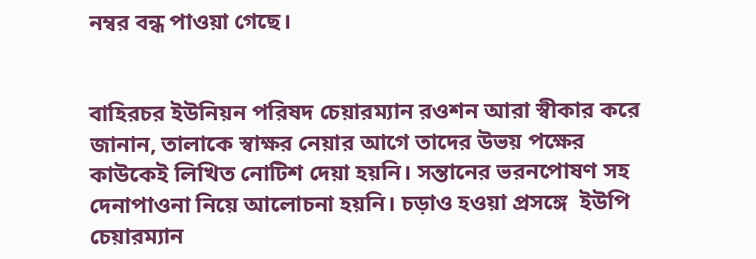নম্বর বন্ধ পাওয়া গেছে।


বাহিরচর ইউনিয়ন পরিষদ চেয়ারম্যান রওশন আরা স্বীকার করে জানান, তালাকে স্বাক্ষর নেয়ার আগে তাদের উভয় পক্ষের কাউকেই লিখিত নোটিশ দেয়া হয়নি। সন্তানের ভরনপোষণ সহ দেনাপাওনা নিয়ে আলোচনা হয়নি। চড়াও হওয়া প্রসঙ্গে  ইউপি চেয়ারম্যান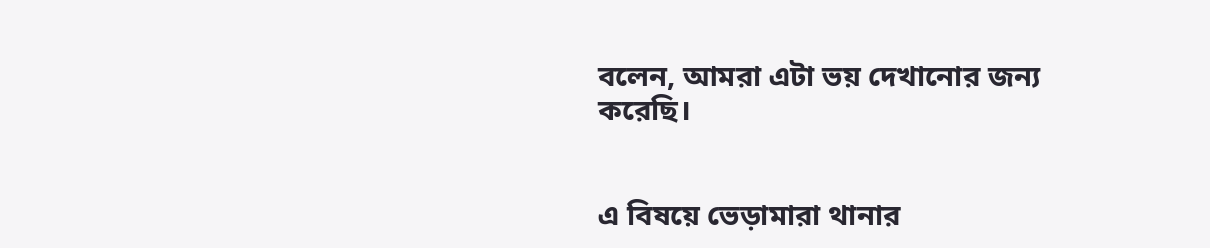বলেন, আমরা এটা ভয় দেখানোর জন্য করেছি।


এ বিষয়ে ভেড়ামারা থানার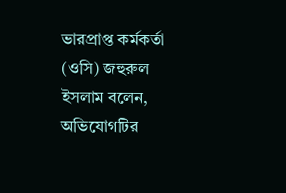ভারপ্রাপ্ত কর্মকর্তা (ওসি) জহুরুল ইসলাম বলেন, অভিযোগটির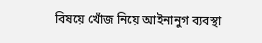বিষয়ে খোঁজ নিয়ে আইনানুগ ব্যবস্থা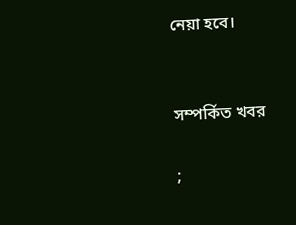নেয়া হবে।


সম্পর্কিত খবর

;